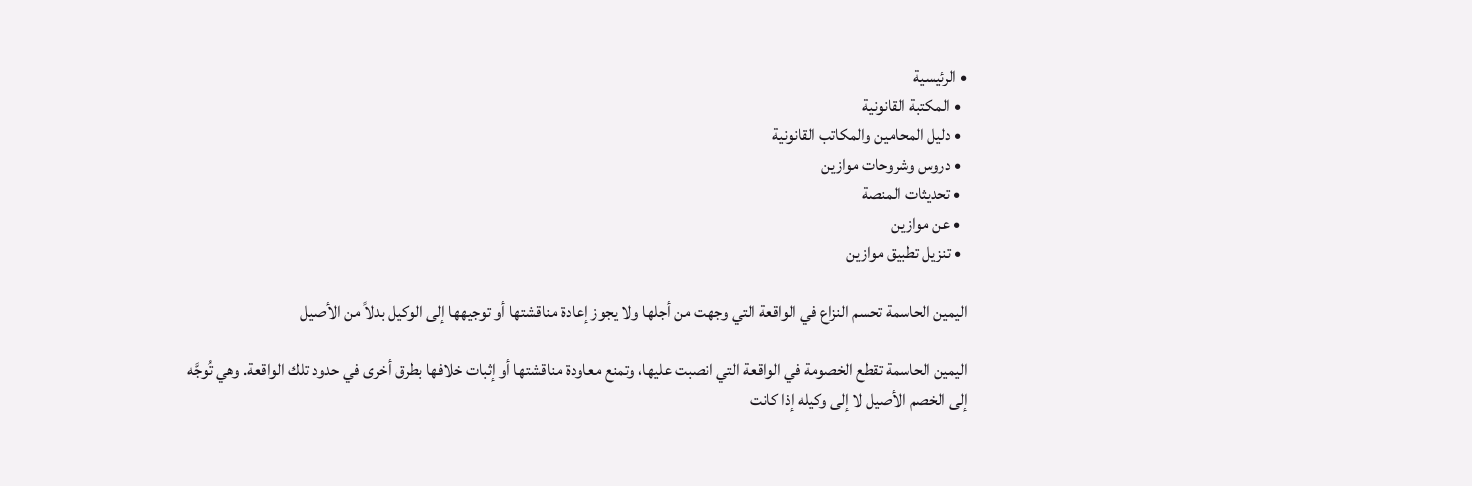• الرئيسية
  • المكتبة القانونية
  • دليل المحامين والمكاتب القانونية
  • دروس وشروحات موازين
  • تحديثات المنصة
  • عن موازين
  • تنزيل تطبيق موازين

اليمين الحاسمة تحسم النزاع في الواقعة التي وجهت من أجلها ولا يجوز إعادة مناقشتها أو توجيهها إلى الوكيل بدلاً من الأصيل

اليمين الحاسمة تقطع الخصومة في الواقعة التي انصبت عليها، وتمنع معاودة مناقشتها أو إثبات خلافها بطرق أخرى في حدود تلك الواقعة. وهي تُوجَّه إلى الخصم الأصيل لا إلى وكيله إذا كانت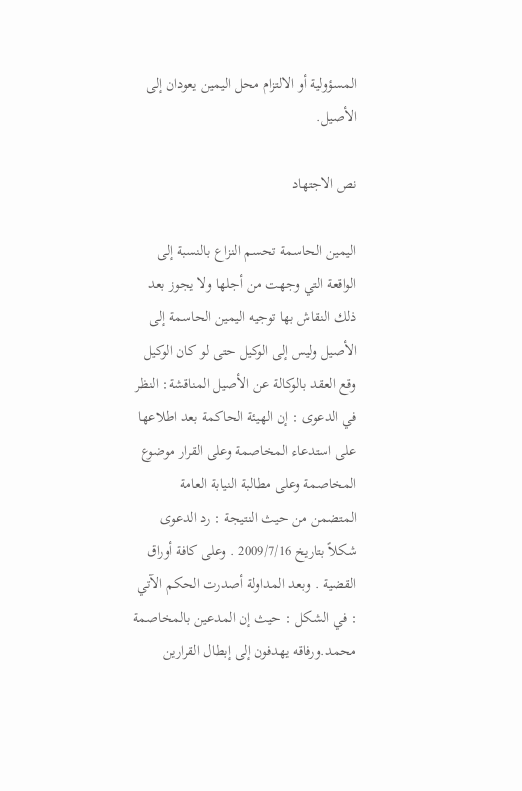المسؤولية أو الالتزام محل اليمين يعودان إلى الأصيل.

نص الاجتهاد

اليمين الحاسمة تحسم النزاع بالنسبة إلى الواقعة التي وجهت من أجلها ولا يجوز بعد ذلك النقاش بها توجيه اليمين الحاسمة إلى الأصيل وليس إلى الوكيل حتى لو كان الوكيل وقع العقد بالوكالة عن الأصيل المناقشة: النظر في الدعوى : إن الهيئة الحاكمة بعد اطلاعها على استدعاء المخاصمة وعلى القرار موضوع المخاصمة وعلى مطالبة النيابة العامة المتضمن من حيث النتيجة : رد الدعوى شكلاً بتاريخ 2009/7/16 . وعلى كافة أوراق القضية . وبعد المداولة أصدرت الحكم الآتي : في الشكل : حيث إن المدعين بالمخاصمة محمد.ورفاقه يهدفون إلى إبطال القرارين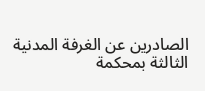الصادرين عن الغرفة المدنية الثالثة بمحكمة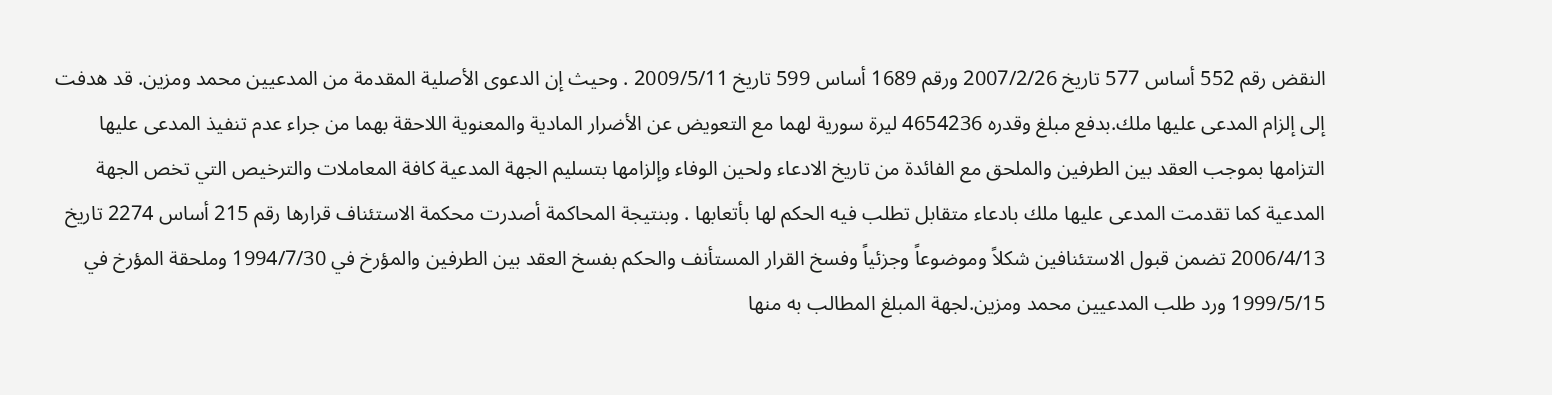النقض رقم 552 أساس 577 تاريخ 2007/2/26 ورقم 1689 أساس 599 تاريخ 2009/5/11 . وحيث إن الدعوى الأصلية المقدمة من المدعيين محمد ومزين. قد هدفت إلى إلزام المدعى عليها ملك.بدفع مبلغ وقدره 4654236 ليرة سورية لهما مع التعويض عن الأضرار المادية والمعنوية اللاحقة بهما من جراء عدم تنفيذ المدعى عليها التزامها بموجب العقد بين الطرفين والملحق مع الفائدة من تاريخ الادعاء ولحين الوفاء وإلزامها بتسليم الجهة المدعية كافة المعاملات والترخيص التي تخص الجهة المدعية كما تقدمت المدعى عليها ملك بادعاء متقابل تطلب فيه الحكم لها بأتعابها . وبنتيجة المحاكمة أصدرت محكمة الاستئناف قرارها رقم 215 أساس 2274 تاريخ 2006/4/13 تضمن قبول الاستئنافين شكلاً وموضوعاً وجزئياً وفسخ القرار المستأنف والحكم بفسخ العقد بين الطرفين والمؤرخ في 1994/7/30 وملحقة المؤرخ في 1999/5/15 ورد طلب المدعيين محمد ومزين.لجهة المبلغ المطالب به منها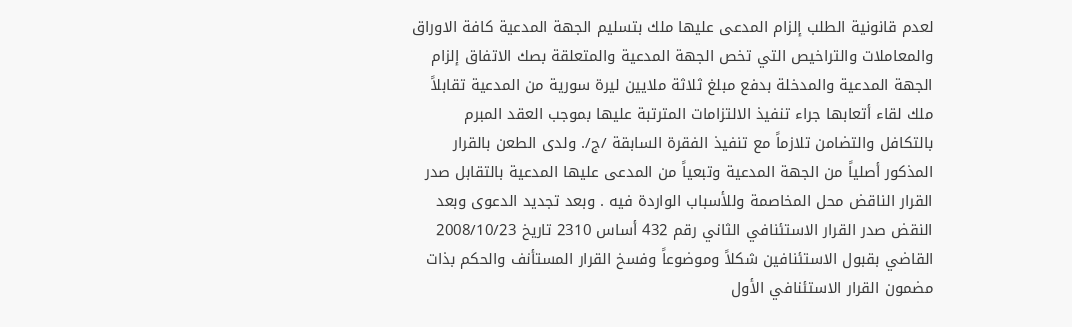لعدم قانونية الطلب إلزام المدعى عليها ملك بتسليم الجهة المدعية كافة الاوراق والمعاملات والتراخيص التي تخص الجهة المدعية والمتعلقة بصك الاتفاق إلزام الجهة المدعية والمدخلة بدفع مبلغ ثلاثة ملايين ليرة سورية من المدعية تقابلاً ملك لقاء أتعابها جراء تنفيذ الالتزامات المترتبة عليها بموجب العقد المبرم بالتكافل والتضامن تلازماً مع تنفيذ الفقرة السابقة /ج/. ولدى الطعن بالقرار المذكور أصلياً من الجهة المدعية وتبعياً من المدعى عليها المدعية بالتقابل صدر القرار الناقض محل المخاصمة وللأسباب الواردة فيه . وبعد تجديد الدعوى وبعد النقض صدر القرار الاستئنافي الثاني رقم 432 أساس 2310 تاريخ 2008/10/23 القاضي بقبول الاستئنافين شكلاً وموضوعاً وفسخ القرار المستأنف والحكم بذات مضمون القرار الاستئنافي الأول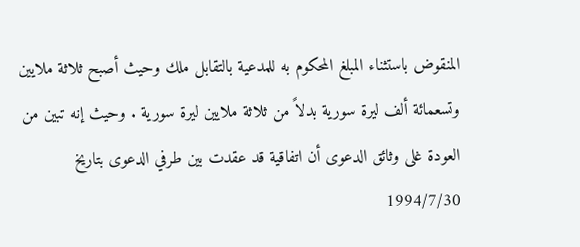المنقوض باستثناء المبلغ المحكوم به للمدعية بالتقابل ملك وحيث أصبح ثلاثة ملايين وتسعمائة ألف ليرة سورية بدلاً من ثلاثة ملايين ليرة سورية . وحيث إنه تبين من العودة غلى وثائق الدعوى أن اتفاقية قد عقدت بين طرفي الدعوى بتاريخ 1994/7/30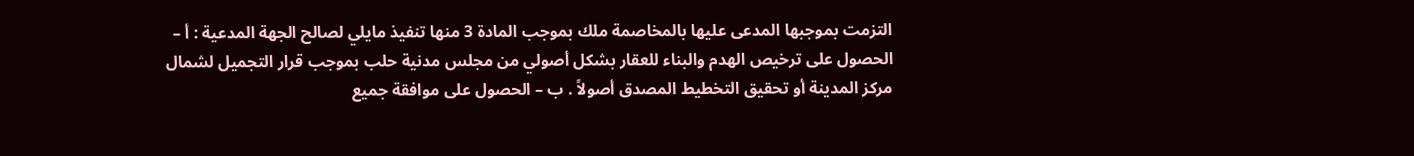التزمت بموجبها المدعى عليها بالمخاصمة ملك بموجب المادة 3 منها تنفيذ مايلي لصالح الجهة المدعية : أ – الحصول على ترخيص الهدم والبناء للعقار بشكل أصولي من مجلس مدنية حلب بموجب قرار التجميل لشمال مركز المدينة أو تحقيق التخطيط المصدق أصولاً . ب – الحصول على موافقة جميع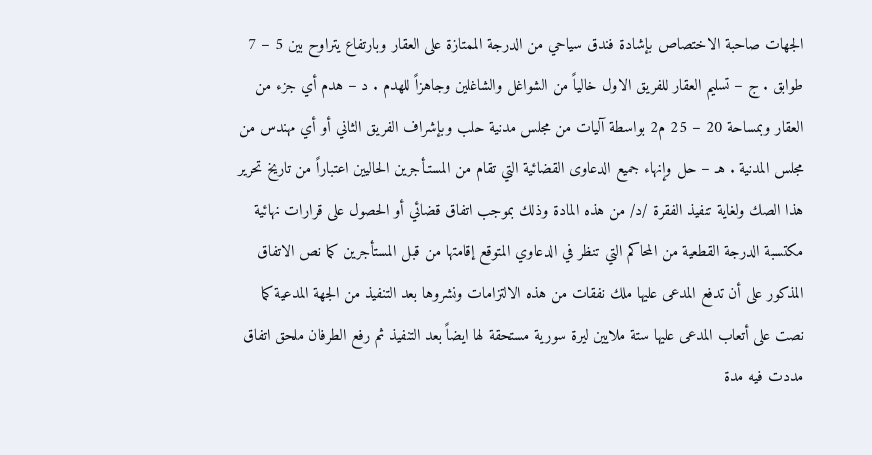الجهات صاحبة الاختصاص بإشادة فندق سياحي من الدرجة الممتازة على العقار وبارتفاع يتراوح بين 5 – 7 طوابق . ج – تسليم العقار للفريق الاول خالياً من الشواغل والشاغلين وجاهزاً للهدم . د – هدم أي جزء من العقار وبمساحة 20 – 25 م2 بواسطة آليات من مجلس مدنية حلب وبإشراف الفريق الثاني أو أي مهندس من مجلس المدنية . هـ – حل وإنهاء جميع الدعاوى القضائية التي تقام من المستـأجرين الحاليين اعتباراً من تاريخ تحرير هذا الصك ولغاية تنفيذ الفقرة /د/ من هذه المادة وذلك بموجب اتفاق قضائي أو الحصول على قرارات نهائية مكتسبة الدرجة القطعية من المحاكم التي تنظر في الدعاوي المتوقع إقامتها من قبل المستأجرين كما نص الاتفاق المذكور على أن تدفع المدعى عليها ملك نفقات من هذه الالتزامات ونشروها بعد التنفيذ من الجهة المدعية كما نصت على أتعاب المدعى عليها ستة ملايين ليرة سورية مستحقة لها ايضاً بعد التنفيذ ثم رفع الطرفان ملحق اتفاق مددت فيه مدة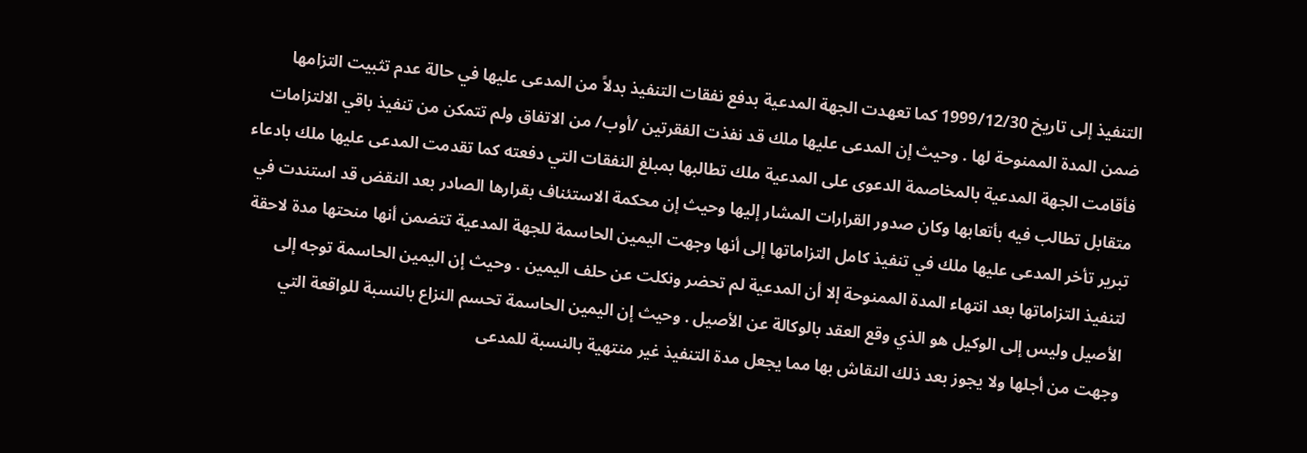التنفيذ إلى تاريخ 1999/12/30 كما تعهدت الجهة المدعية بدفع نفقات التنفيذ بدلاً من المدعى عليها في حالة عدم تثبيت التزامها ضمن المدة الممنوحة لها . وحيث إن المدعى عليها ملك قد نفذت الفقرتين /أوب/ من الاتفاق ولم تتمكن من تنفيذ باقي الالتزامات فأقامت الجهة المدعية بالمخاصمة الدعوى على المدعية ملك تطالبها بمبلغ النفقات التي دفعته كما تقدمت المدعى عليها ملك بادعاء متقابل تطالب فيه بأتعابها وكان صدور القرارات المشار إليها وحيث إن محكمة الاستئناف بقرارها الصادر بعد النقض قد استندت في تبرير تأخر المدعى عليها ملك في تنفيذ كامل التزاماتها إلى أنها وجهت اليمين الحاسمة للجهة المدعية تتضمن أنها منحتها مدة لاحقة لتنفيذ التزاماتها بعد انتهاء المدة الممنوحة إلا أن المدعية لم تحضر ونكلت عن حلف اليمين . وحيث إن اليمين الحاسمة توجه إلى الأصيل وليس إلى الوكيل هو الذي وقع العقد بالوكالة عن الأصيل . وحيث إن اليمين الحاسمة تحسم النزاع بالنسبة للواقعة التي وجهت من أجلها ولا يجوز بعد ذلك النقاش بها مما يجعل مدة التنفيذ غير منتهية بالنسبة للمدعى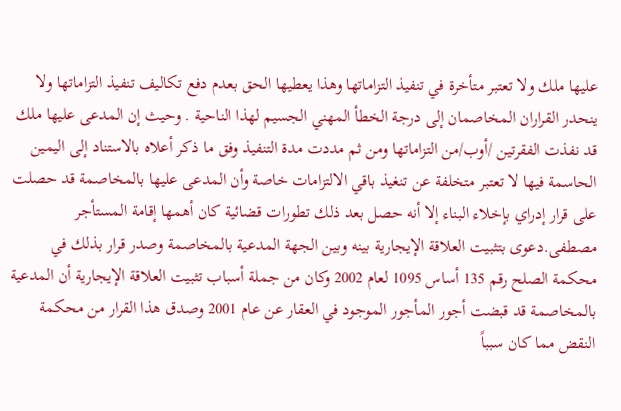عليها ملك ولا تعتبر متأخرة في تنفيذ التزاماتها وهذا يعطيها الحق بعدم دفع تكاليف تنفيذ التزاماتها ولا ينحدر القراران المخاصمان إلى درجة الخطأ المهني الجسيم لهذا الناحية . وحيث إن المدعى عليها ملك قد نفذت الفقرتين /أوب/من التزاماتها ومن ثم مددت مدة التنفيذ وفق ما ذكر أعلاه بالاستناد إلى اليمين الحاسمة فيها لا تعتبر متخلفة عن تنغيذ باقي الالتزامات خاصة وأن المدعى عليها بالمخاصمة قد حصلت على قرار إدراي بإخلاء البناء إلا أنه حصل بعد ذلك تطورات قضائية كان أهمها إقامة المستأجر مصطفى.دعوى بتثبيت العلاقة الإيجارية بينه وبين الجهة المدعية بالمخاصمة وصدر قرار بذلك في محكمة الصلح رقم 135 أساس 1095 لعام 2002 وكان من جملة أسباب تثبيت العلاقة الإيجارية أن المدعية بالمخاصمة قد قبضت أجور المأجور الموجود في العقار عن عام 2001 وصدق هذا القرار من محكمة النقض مما كان سبباً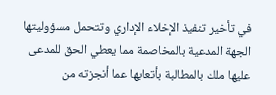في تأخير تنفيذ الإخلاء الإداري وتتحمل مسؤوليتها الجهة المدعية بالمخاصمة مما يعطي الحق للمدعى عليها ملك بالمطالبة بأتعابها عما أنجزته من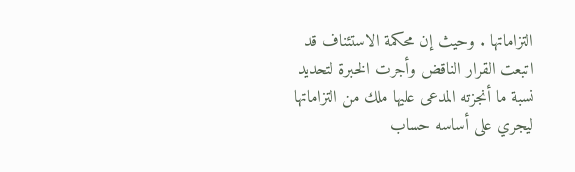التزاماتها . وحيث إن محكمة الاستئناف قد اتبعت القرار الناقض وأجرت الخبرة لتحديد نسبة ما أنجزته المدعى عليها ملك من التزاماتها ليجري على أساسه حساب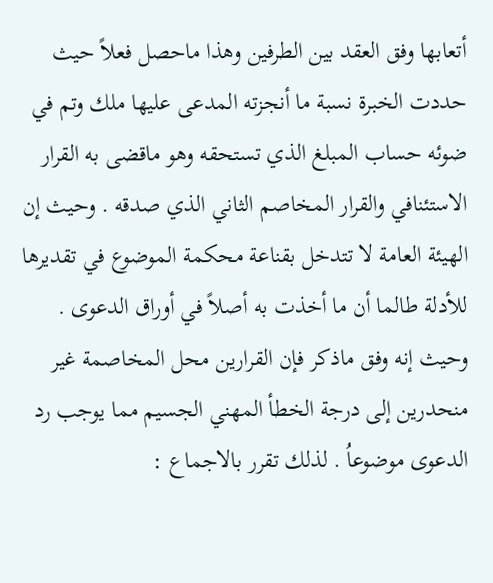أتعابها وفق العقد بين الطرفين وهذا ماحصل فعلاً حيث حددت الخبرة نسبة ما أنجزته المدعى عليها ملك وتم في ضوئه حساب المبلغ الذي تستحقه وهو ماقضى به القرار الاستئنافي والقرار المخاصم الثاني الذي صدقه . وحيث إن الهيئة العامة لا تتدخل بقناعة محكمة الموضوع في تقديرها للأدلة طالما أن ما أخذت به أصلاً في أوراق الدعوى . وحيث إنه وفق ماذكر فإن القرارين محل المخاصمة غير منحدرين إلى درجة الخطأ المهني الجسيم مما يوجب رد الدعوى موضوعاُ . لذلك تقرر بالاجماع :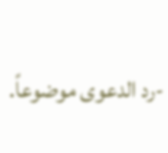-رد الدعوى موضوعاً.